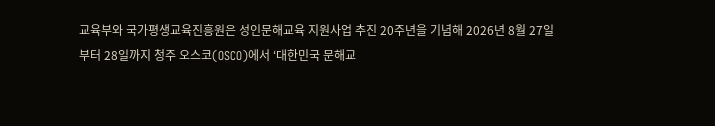교육부와 국가평생교육진흥원은 성인문해교육 지원사업 추진 20주년을 기념해 2026년 8월 27일부터 28일까지 청주 오스코(OSCO)에서 ‘대한민국 문해교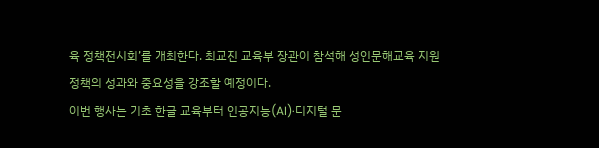육 정책전시회’를 개최한다. 최교진 교육부 장관이 참석해 성인문해교육 지원 정책의 성과와 중요성을 강조할 예정이다.
이번 행사는 기초 한글 교육부터 인공지능(AI)·디지털 문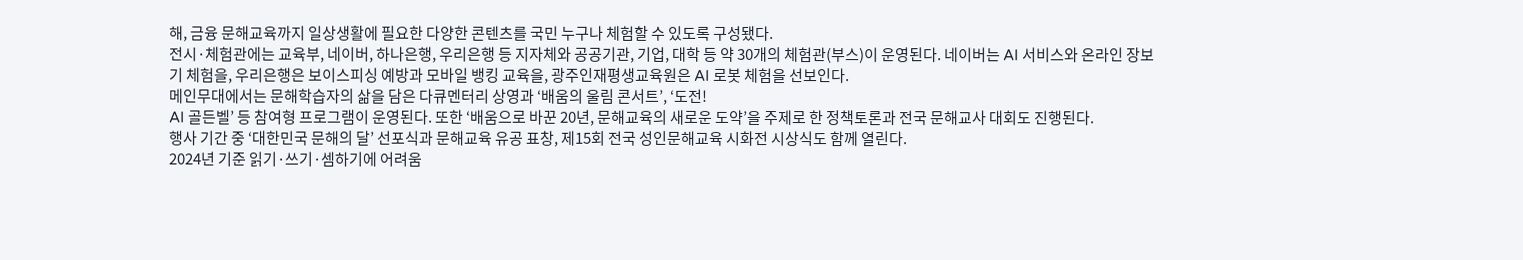해, 금융 문해교육까지 일상생활에 필요한 다양한 콘텐츠를 국민 누구나 체험할 수 있도록 구성됐다.
전시·체험관에는 교육부, 네이버, 하나은행, 우리은행 등 지자체와 공공기관, 기업, 대학 등 약 30개의 체험관(부스)이 운영된다. 네이버는 AI 서비스와 온라인 장보기 체험을, 우리은행은 보이스피싱 예방과 모바일 뱅킹 교육을, 광주인재평생교육원은 AI 로봇 체험을 선보인다.
메인무대에서는 문해학습자의 삶을 담은 다큐멘터리 상영과 ‘배움의 울림 콘서트’, ‘도전!
AI 골든벨’ 등 참여형 프로그램이 운영된다. 또한 ‘배움으로 바꾼 20년, 문해교육의 새로운 도약’을 주제로 한 정책토론과 전국 문해교사 대회도 진행된다.
행사 기간 중 ‘대한민국 문해의 달’ 선포식과 문해교육 유공 표창, 제15회 전국 성인문해교육 시화전 시상식도 함께 열린다.
2024년 기준 읽기·쓰기·셈하기에 어려움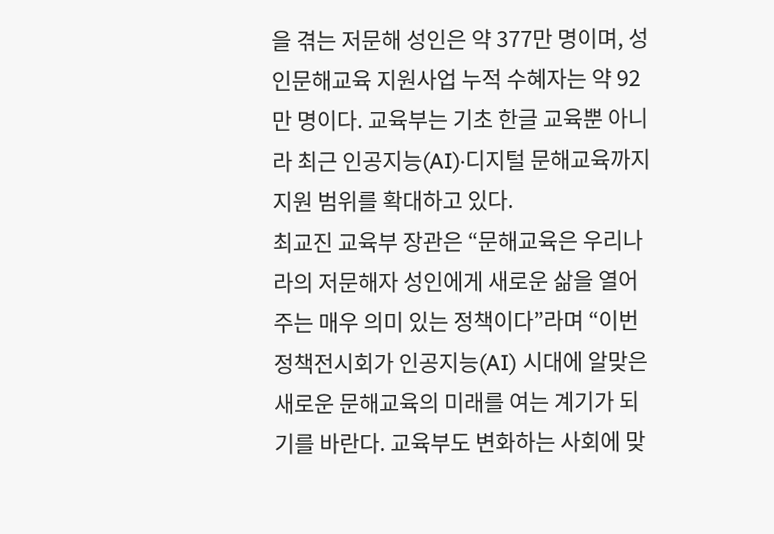을 겪는 저문해 성인은 약 377만 명이며, 성인문해교육 지원사업 누적 수혜자는 약 92만 명이다. 교육부는 기초 한글 교육뿐 아니라 최근 인공지능(AI)·디지털 문해교육까지 지원 범위를 확대하고 있다.
최교진 교육부 장관은 “문해교육은 우리나라의 저문해자 성인에게 새로운 삶을 열어주는 매우 의미 있는 정책이다”라며 “이번 정책전시회가 인공지능(AI) 시대에 알맞은 새로운 문해교육의 미래를 여는 계기가 되기를 바란다. 교육부도 변화하는 사회에 맞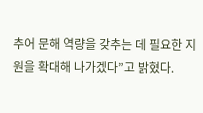추어 문해 역량을 갖추는 데 필요한 지원을 확대해 나가겠다”고 밝혔다.